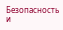Безопасность и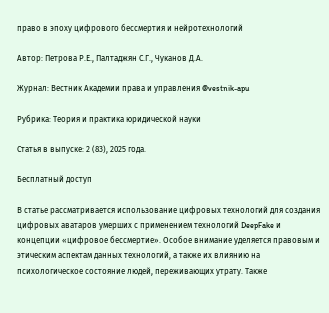право в эпоху цифрового бессмертия и нейротехнологий

Автор: Петрова Р.Е., Палтаджян С.Г., Чуканов Д.А.

Журнал: Вестник Академии права и управления @vestnik-apu

Рубрика: Теория и практика юридической науки

Статья в выпуске: 2 (83), 2025 года.

Бесплатный доступ

В статье рассматривается использование цифровых технологий для создания цифровых аватаров умерших с применением технологий DeepFake и концепции «цифровое бессмертие». Особое внимание уделяется правовым и этическим аспектам данных технологий, а также их влиянию на психологическое состояние людей, переживающих утрату. Также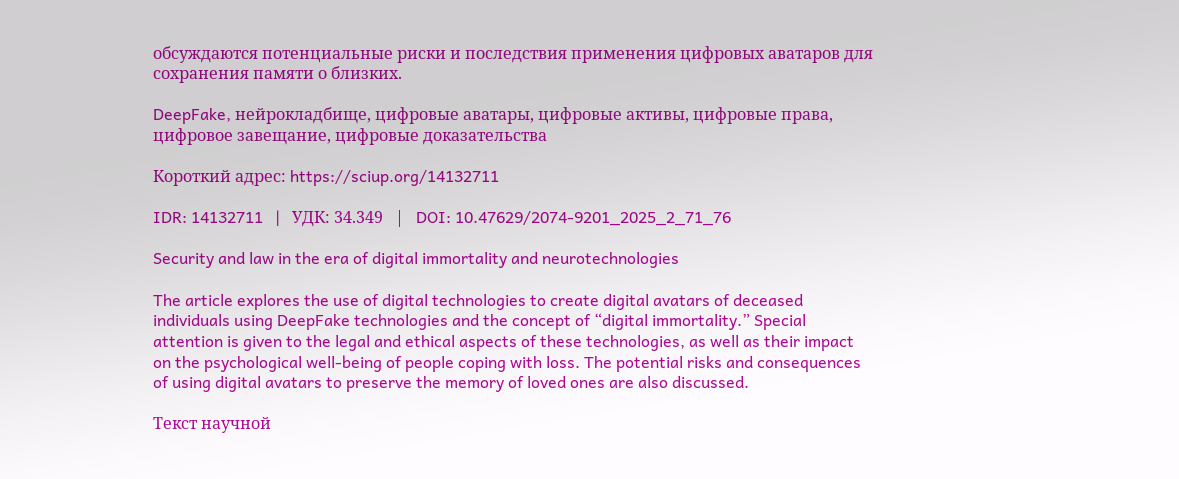обсуждаются потенциальные риски и последствия применения цифровых аватаров для сохранения памяти о близких.

DeepFake, нейрокладбище, цифровые аватары, цифровые активы, цифровые права, цифровое завещание, цифровые доказательства

Короткий адрес: https://sciup.org/14132711

IDR: 14132711   |   УДК: 34.349   |   DOI: 10.47629/2074-9201_2025_2_71_76

Security and law in the era of digital immortality and neurotechnologies

The article explores the use of digital technologies to create digital avatars of deceased individuals using DeepFake technologies and the concept of “digital immortality.” Special attention is given to the legal and ethical aspects of these technologies, as well as their impact on the psychological well-being of people coping with loss. The potential risks and consequences of using digital avatars to preserve the memory of loved ones are also discussed.

Текст научной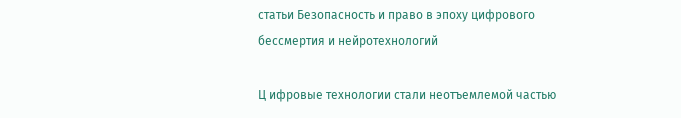статьи Безопасность и право в эпоху цифрового бессмертия и нейротехнологий

Ц ифровые технологии стали неотъемлемой частью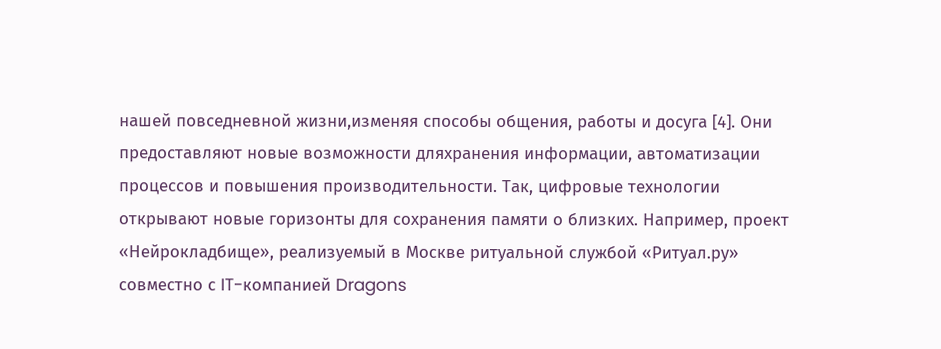нашей повседневной жизни,изменяя способы общения, работы и досуга [4]. Они предоставляют новые возможности дляхранения информации, автоматизации процессов и повышения производительности. Так, цифровые технологии открывают новые горизонты для сохранения памяти о близких. Например, проект «Нейрокладбище», реализуемый в Москве ритуальной службой «Ритуал.ру» совместно с IT-компанией Dragons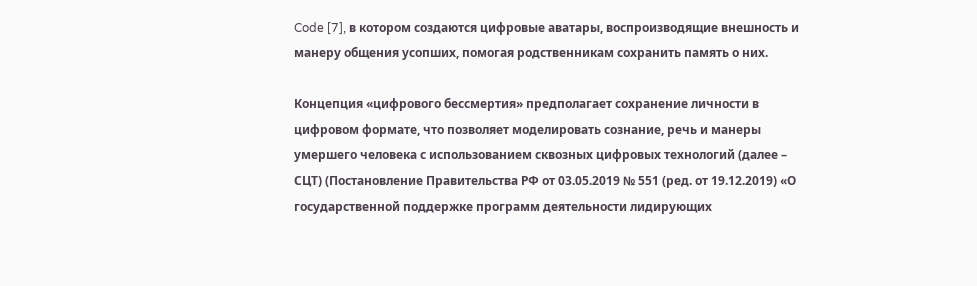Code [7], в котором создаются цифровые аватары, воспроизводящие внешность и манеру общения усопших, помогая родственникам сохранить память о них.

Концепция «цифрового бессмертия» предполагает сохранение личности в цифровом формате, что позволяет моделировать сознание, речь и манеры умершего человека с использованием сквозных цифровых технологий (далее – СЦТ) (Постановление Правительства РФ от 03.05.2019 № 551 (ред. от 19.12.2019) «О государственной поддержке программ деятельности лидирующих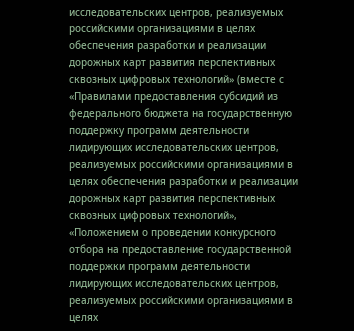исследовательских центров, реализуемых российскими организациями в целях обеспечения разработки и реализации дорожных карт развития перспективных сквозных цифровых технологий» (вместе с «Правилами предоставления субсидий из федерального бюджета на государственную поддержку программ деятельности лидирующих исследовательских центров, реализуемых российскими организациями в целях обеспечения разработки и реализации дорожных карт развития перспективных сквозных цифровых технологий», «Положением о проведении конкурсного отбора на предоставление государственной поддержки программ деятельности лидирующих исследовательских центров, реализуемых российскими организациями в целях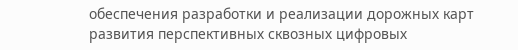обеспечения разработки и реализации дорожных карт развития перспективных сквозных цифровых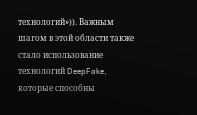технологий»)). Важным шагом в этой области также стало использование технологий DeepFake, которые способны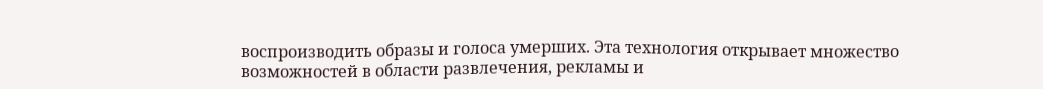воспроизводить образы и голоса умерших. Эта технология открывает множество возможностей в области развлечения, рекламы и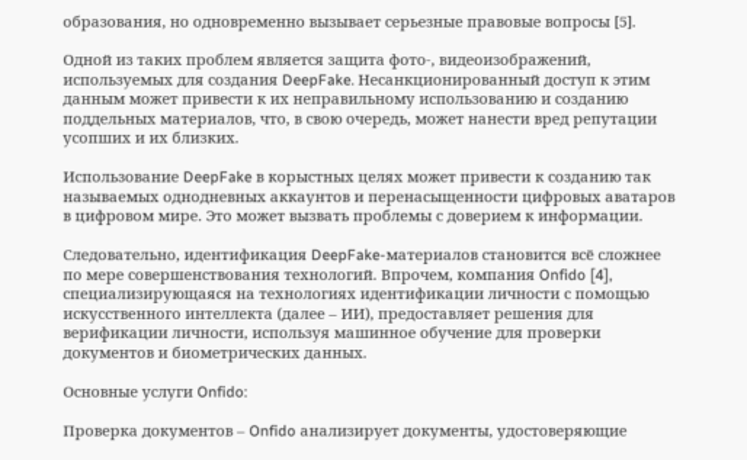образования, но одновременно вызывает серьезные правовые вопросы [5].

Одной из таких проблем является защита фото-, видеоизображений, используемых для создания DeepFake. Несанкционированный доступ к этим данным может привести к их неправильному использованию и созданию поддельных материалов, что, в свою очередь, может нанести вред репутации усопших и их близких.

Использование DeepFake в корыстных целях может привести к созданию так называемых однодневных аккаунтов и перенасыщенности цифровых аватаров в цифровом мире. Это может вызвать проблемы с доверием к информации.

Следовательно, идентификация DeepFake-материалов становится всё сложнее по мере совершенствования технологий. Впрочем, компания Onfido [4], специализирующаяся на технологиях идентификации личности с помощью искусственного интеллекта (далее – ИИ), предоставляет решения для верификации личности, используя машинное обучение для проверки документов и биометрических данных.

Основные услуги Onfido:

Проверка документов – Onfido анализирует документы, удостоверяющие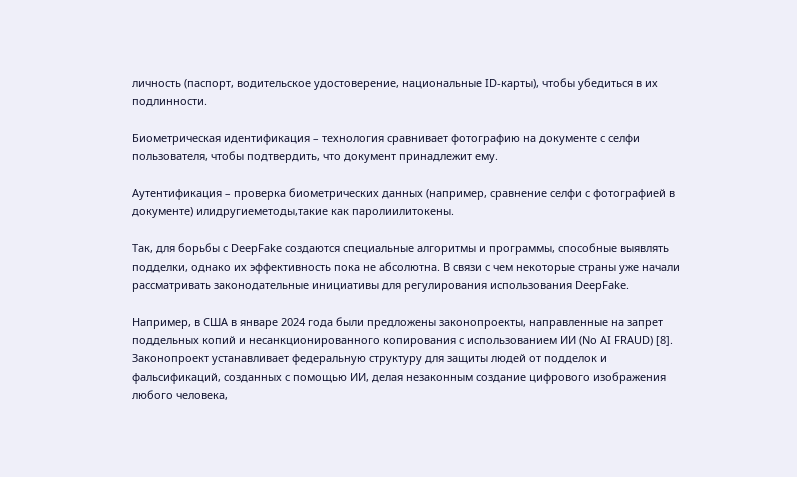личность (паспорт, водительское удостоверение, национальные ID-карты), чтобы убедиться в их подлинности.

Биометрическая идентификация – технология сравнивает фотографию на документе с селфи пользователя, чтобы подтвердить, что документ принадлежит ему.

Аутентификация – проверка биометрических данных (например, сравнение селфи с фотографией в документе) илидругиеметоды,такие как паролиилитокены.

Так, для борьбы с DeepFake создаются специальные алгоритмы и программы, способные выявлять подделки, однако их эффективность пока не абсолютна. В связи с чем некоторые страны уже начали рассматривать законодательные инициативы для регулирования использования DeepFake.

Например, в США в январе 2024 года были предложены законопроекты, направленные на запрет поддельных копий и несанкционированного копирования с использованием ИИ (No AI FRAUD) [8]. Законопроект устанавливает федеральную структуру для защиты людей от подделок и фальсификаций, созданных с помощью ИИ, делая незаконным создание цифрового изображения любого человека,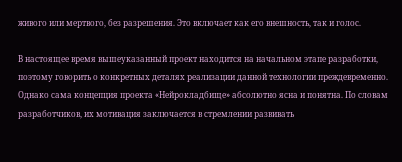живого или мертвого, без разрешения. Это включает как его внешность, так и голос.

В настоящее время вышеуказанный проект находится на начальном этапе разработки, поэтому говорить о конкретных деталях реализации данной технологии преждевременно. Однако сама концепция проекта «Нейрокладбище» абсолютно ясна и понятна. По словам разработчиков, их мотивация заключается в стремлении развивать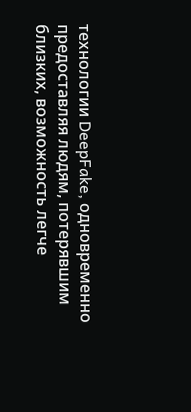технологии DeepFake, одновременно предоставляя людям, потерявшим близких, возможность легче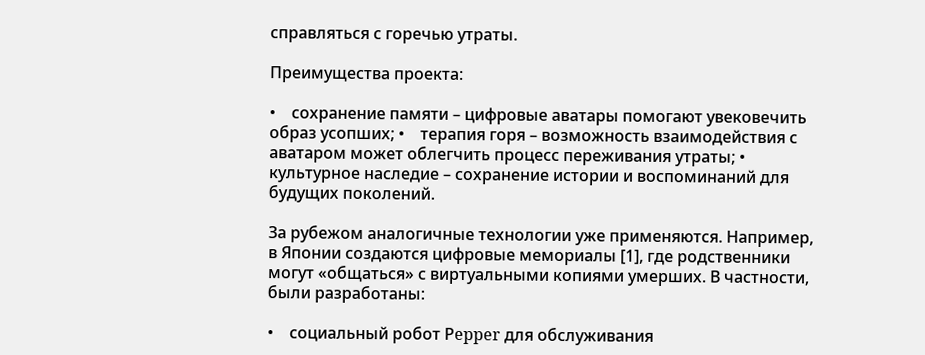справляться с горечью утраты.

Преимущества проекта:

•    сохранение памяти – цифровые аватары помогают увековечить образ усопших; •    терапия горя – возможность взаимодействия с аватаром может облегчить процесс переживания утраты; •    культурное наследие – сохранение истории и воспоминаний для будущих поколений.

За рубежом аналогичные технологии уже применяются. Например, в Японии создаются цифровые мемориалы [1], где родственники могут «общаться» с виртуальными копиями умерших. В частности, были разработаны:

•    социальный робот Рepper для обслуживания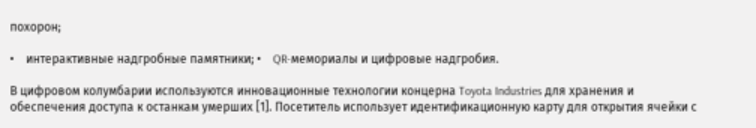похорон;

•    интерактивные надгробные памятники; •    QR-мемориалы и цифровые надгробия.

В цифровом колумбарии используются инновационные технологии концерна Toyota Industries для хранения и обеспечения доступа к останкам умерших [1]. Посетитель использует идентификационную карту для открытия ячейки с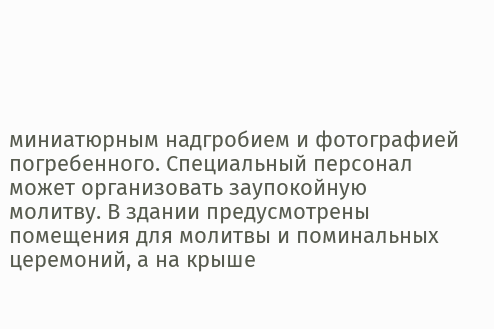миниатюрным надгробием и фотографией погребенного. Специальный персонал может организовать заупокойную молитву. В здании предусмотрены помещения для молитвы и поминальных церемоний, а на крыше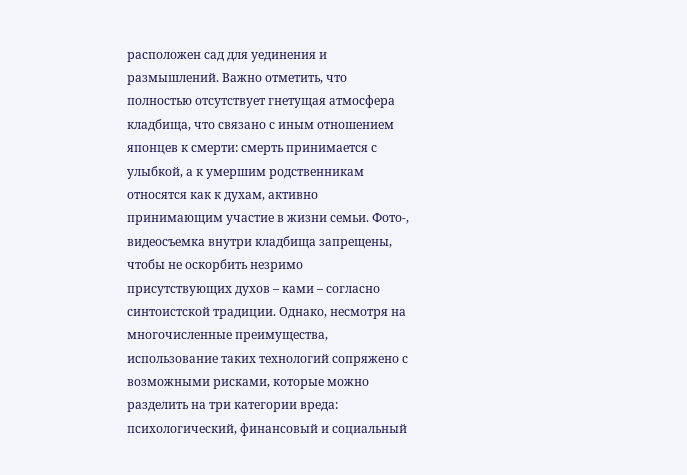расположен сад для уединения и размышлений. Важно отметить, что полностью отсутствует гнетущая атмосфера кладбища, что связано с иным отношением японцев к смерти: смерть принимается с улыбкой, а к умершим родственникам относятся как к духам, активно принимающим участие в жизни семьи. Фото-, видеосъемка внутри кладбища запрещены, чтобы не оскорбить незримо присутствующих духов – ками – согласно синтоистской традиции. Однако, несмотря на многочисленные преимущества, использование таких технологий сопряжено с возможными рисками, которые можно разделить на три категории вреда: психологический, финансовый и социальный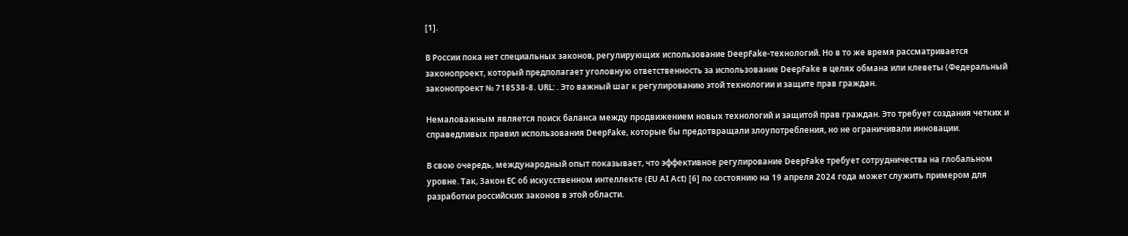[1].

В России пока нет специальных законов, регулирующих использование DeepFake-технологий. Но в то же время рассматривается законопроект, который предполагает уголовную ответственность за использование DeepFake в целях обмана или клеветы (Федеральный законопроект № 718538-8. URL: . Это важный шаг к регулированию этой технологии и защите прав граждан.

Немаловажным является поиск баланса между продвижением новых технологий и защитой прав граждан. Это требует создания четких и справедливых правил использования DeepFake, которые бы предотвращали злоупотребления, но не ограничивали инновации.

В свою очередь, международный опыт показывает, что эффективное регулирование DeepFake требует сотрудничества на глобальном уровне. Так, Закон ЕС об искусственном интеллекте (EU AI Act) [6] по состоянию на 19 апреля 2024 года может служить примером для разработки российских законов в этой области.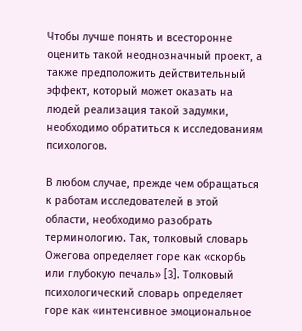Чтобы лучше понять и всесторонне оценить такой неоднозначный проект, а также предположить действительный эффект, который может оказать на людей реализация такой задумки, необходимо обратиться к исследованиям психологов.

В любом случае, прежде чем обращаться к работам исследователей в этой области, необходимо разобрать терминологию. Так, толковый словарь Ожегова определяет горе как «скорбь или глубокую печаль» [3]. Толковый психологический словарь определяет горе как «интенсивное эмоциональное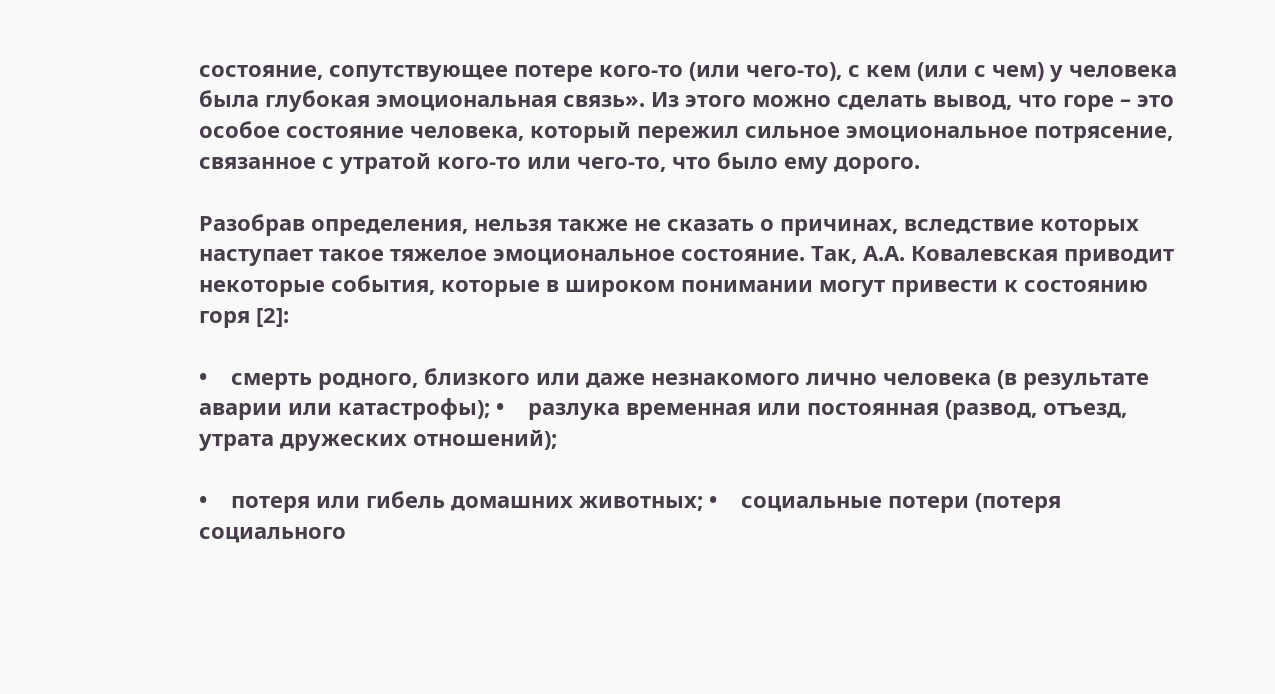состояние, сопутствующее потере кого-то (или чего-то), с кем (или с чем) у человека была глубокая эмоциональная связь». Из этого можно сделать вывод, что горе – это особое состояние человека, который пережил сильное эмоциональное потрясение, связанное с утратой кого-то или чего-то, что было ему дорого.

Разобрав определения, нельзя также не сказать о причинах, вследствие которых наступает такое тяжелое эмоциональное состояние. Так, А.А. Ковалевская приводит некоторые события, которые в широком понимании могут привести к состоянию горя [2]:

•    смерть родного, близкого или даже незнакомого лично человека (в результате аварии или катастрофы); •    разлука временная или постоянная (развод, отъезд, утрата дружеских отношений);

•    потеря или гибель домашних животных; •    социальные потери (потеря социального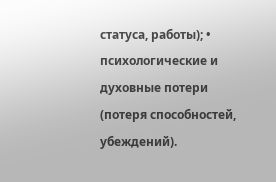статуса, работы); •    психологические и духовные потери (потеря способностей, убеждений).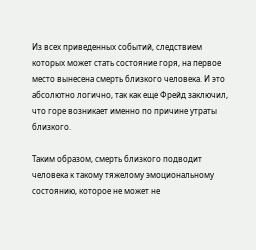Из всех приведенных событий, следствием которых может стать состояние горя, на первое место вынесена смерть близкого человека. И это абсолютно логично, так как еще Фрейд заключил, что горе возникает именно по причине утраты близкого.

Таким образом, смерть близкого подводит человека к такому тяжелому эмоциональному состоянию, которое не может не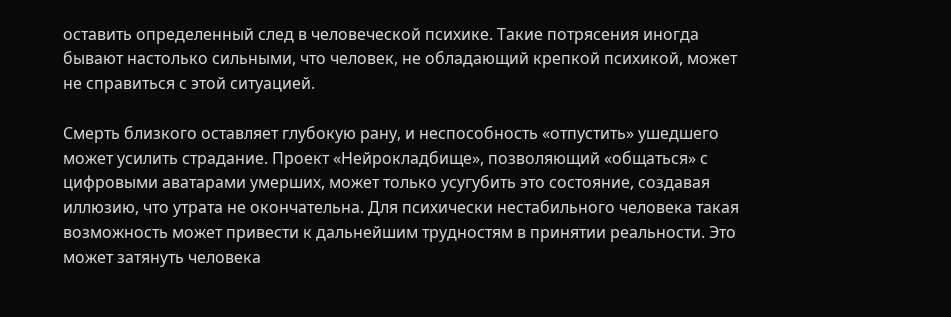оставить определенный след в человеческой психике. Такие потрясения иногда бывают настолько сильными, что человек, не обладающий крепкой психикой, может не справиться с этой ситуацией.

Смерть близкого оставляет глубокую рану, и неспособность «отпустить» ушедшего может усилить страдание. Проект «Нейрокладбище», позволяющий «общаться» с цифровыми аватарами умерших, может только усугубить это состояние, создавая иллюзию, что утрата не окончательна. Для психически нестабильного человека такая возможность может привести к дальнейшим трудностям в принятии реальности. Это может затянуть человека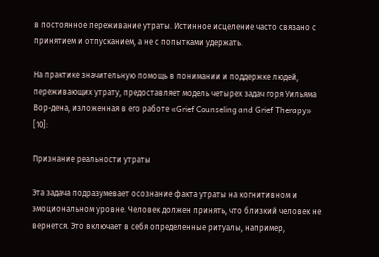в постоянное переживание утраты. Истинное исцеление часто связано с принятием и отпусканием, а не с попытками удержать.

На практике значительную помощь в понимании и поддержке людей, переживающих утрату, предоставляет модель четырех задач горя Уильяма Вор-дена, изложенная в его работе «Grief Counseling and Grief Therapy» [10]:

Признание реальности утраты

Эта задача подразумевает осознание факта утраты на когнитивном и эмоциональном уровне. Человек должен принять, что близкий человек не вернется. Это включает в себя определенные ритуалы, например,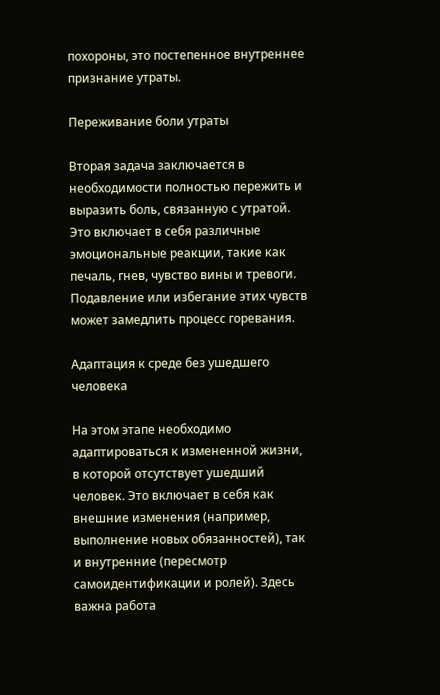похороны, это постепенное внутреннее признание утраты.

Переживание боли утраты

Вторая задача заключается в необходимости полностью пережить и выразить боль, связанную с утратой. Это включает в себя различные эмоциональные реакции, такие как печаль, гнев, чувство вины и тревоги. Подавление или избегание этих чувств может замедлить процесс горевания.

Адаптация к среде без ушедшего человека

На этом этапе необходимо адаптироваться к измененной жизни, в которой отсутствует ушедший человек. Это включает в себя как внешние изменения (например, выполнение новых обязанностей), так и внутренние (пересмотр самоидентификации и ролей). Здесь важна работа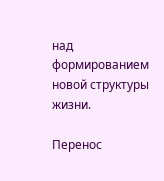над формированием новой структуры жизни.

Перенос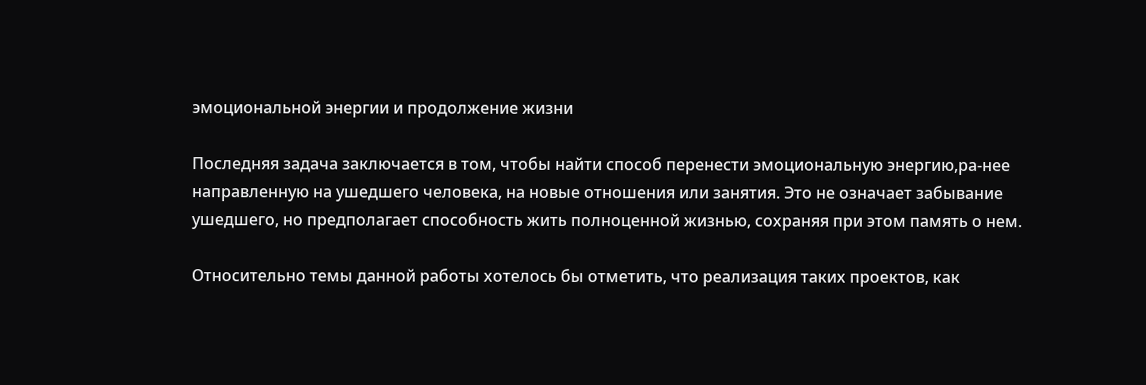эмоциональной энергии и продолжение жизни

Последняя задача заключается в том, чтобы найти способ перенести эмоциональную энергию,ра-нее направленную на ушедшего человека, на новые отношения или занятия. Это не означает забывание ушедшего, но предполагает способность жить полноценной жизнью, сохраняя при этом память о нем.

Относительно темы данной работы хотелось бы отметить, что реализация таких проектов, как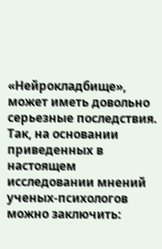«Нейрокладбище», может иметь довольно серьезные последствия. Так, на основании приведенных в настоящем исследовании мнений ученых-психологов можно заключить: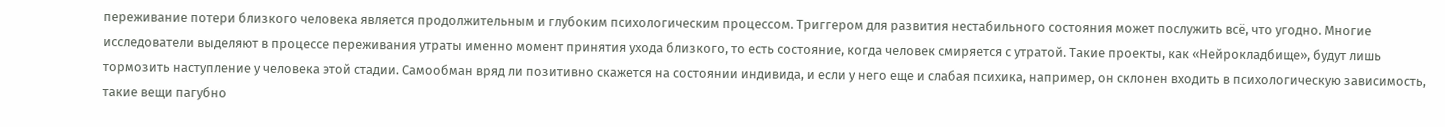переживание потери близкого человека является продолжительным и глубоким психологическим процессом. Триггером для развития нестабильного состояния может послужить всё, что угодно. Многие исследователи выделяют в процессе переживания утраты именно момент принятия ухода близкого, то есть состояние, когда человек смиряется с утратой. Такие проекты, как «Нейрокладбище», будут лишь тормозить наступление у человека этой стадии. Самообман вряд ли позитивно скажется на состоянии индивида, и если у него еще и слабая психика, например, он склонен входить в психологическую зависимость, такие вещи пагубно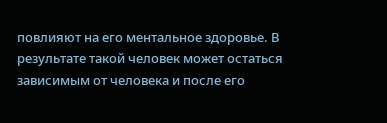повлияют на его ментальное здоровье. В результате такой человек может остаться зависимым от человека и после его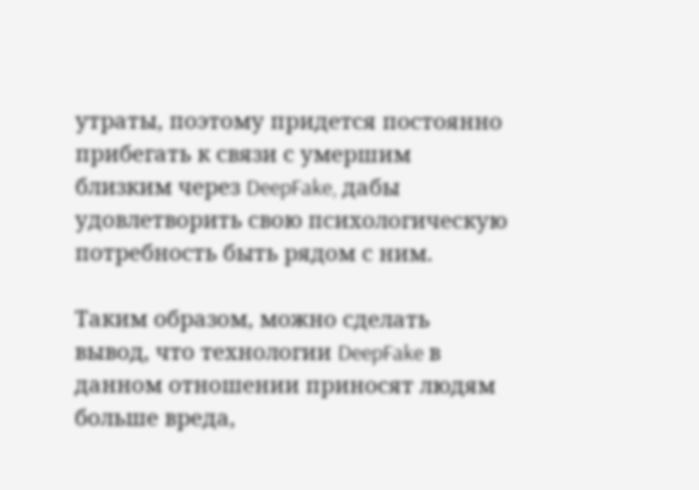утраты, поэтому придется постоянно прибегать к связи с умершим близким через DeepFake, дабы удовлетворить свою психологическую потребность быть рядом с ним.

Таким образом, можно сделать вывод, что технологии DeepFake в данном отношении приносят людям больше вреда,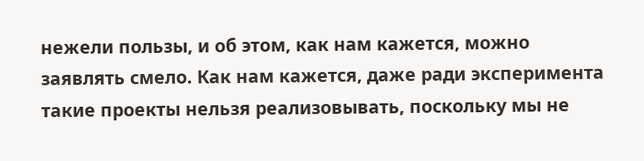нежели пользы, и об этом, как нам кажется, можно заявлять смело. Как нам кажется, даже ради эксперимента такие проекты нельзя реализовывать, поскольку мы не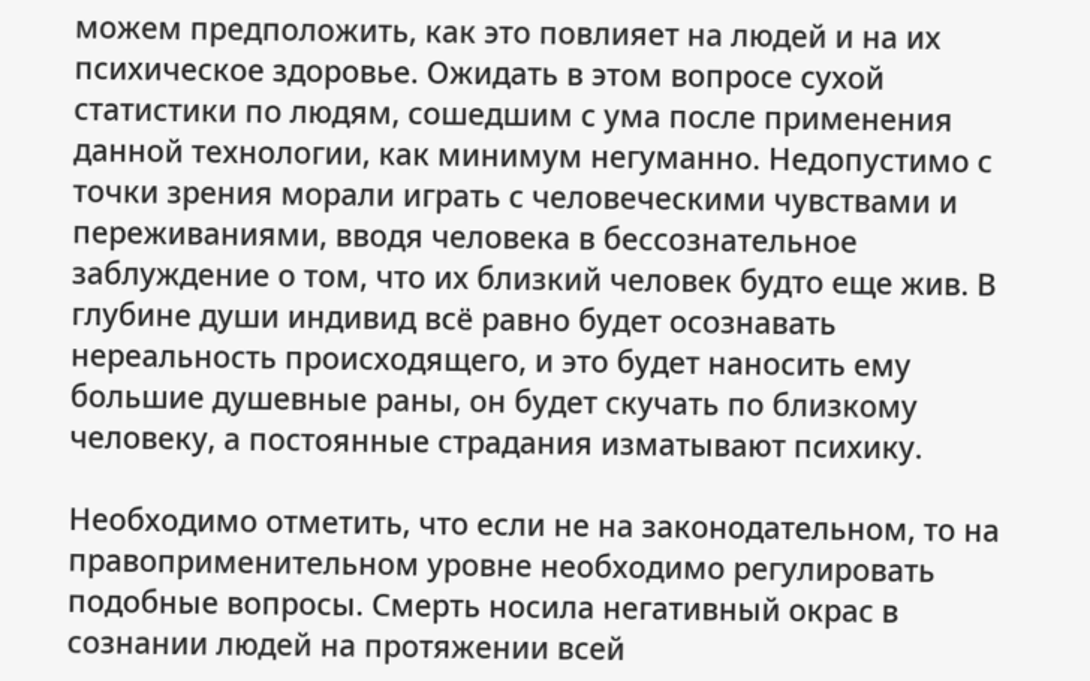можем предположить, как это повлияет на людей и на их психическое здоровье. Ожидать в этом вопросе сухой статистики по людям, сошедшим с ума после применения данной технологии, как минимум негуманно. Недопустимо с точки зрения морали играть с человеческими чувствами и переживаниями, вводя человека в бессознательное заблуждение о том, что их близкий человек будто еще жив. В глубине души индивид всё равно будет осознавать нереальность происходящего, и это будет наносить ему большие душевные раны, он будет скучать по близкому человеку, а постоянные страдания изматывают психику.

Необходимо отметить, что если не на законодательном, то на правоприменительном уровне необходимо регулировать подобные вопросы. Смерть носила негативный окрас в сознании людей на протяжении всей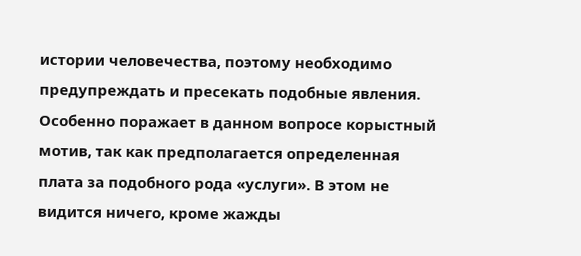истории человечества, поэтому необходимо предупреждать и пресекать подобные явления. Особенно поражает в данном вопросе корыстный мотив, так как предполагается определенная плата за подобного рода «услуги». В этом не видится ничего, кроме жажды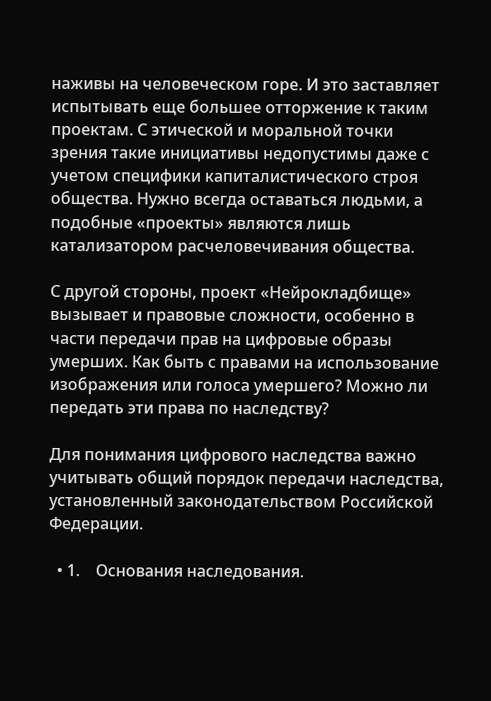наживы на человеческом горе. И это заставляет испытывать еще большее отторжение к таким проектам. С этической и моральной точки зрения такие инициативы недопустимы даже с учетом специфики капиталистического строя общества. Нужно всегда оставаться людьми, а подобные «проекты» являются лишь катализатором расчеловечивания общества.

С другой стороны, проект «Нейрокладбище» вызывает и правовые сложности, особенно в части передачи прав на цифровые образы умерших. Как быть с правами на использование изображения или голоса умершего? Можно ли передать эти права по наследству?

Для понимания цифрового наследства важно учитывать общий порядок передачи наследства, установленный законодательством Российской Федерации.

  • 1.    Основания наследования.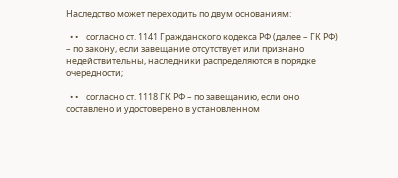Наследство может переходить по двум основаниям:

  • •    согласно ст. 1141 Гражданского кодекса РФ (далее – ГК РФ) – по закону, если завещание отсутствует или признано недействительны, наследники распределяются в порядке очередности;

  • •    согласно ст. 1118 ГК РФ – по завещанию, если оно составлено и удостоверено в установленном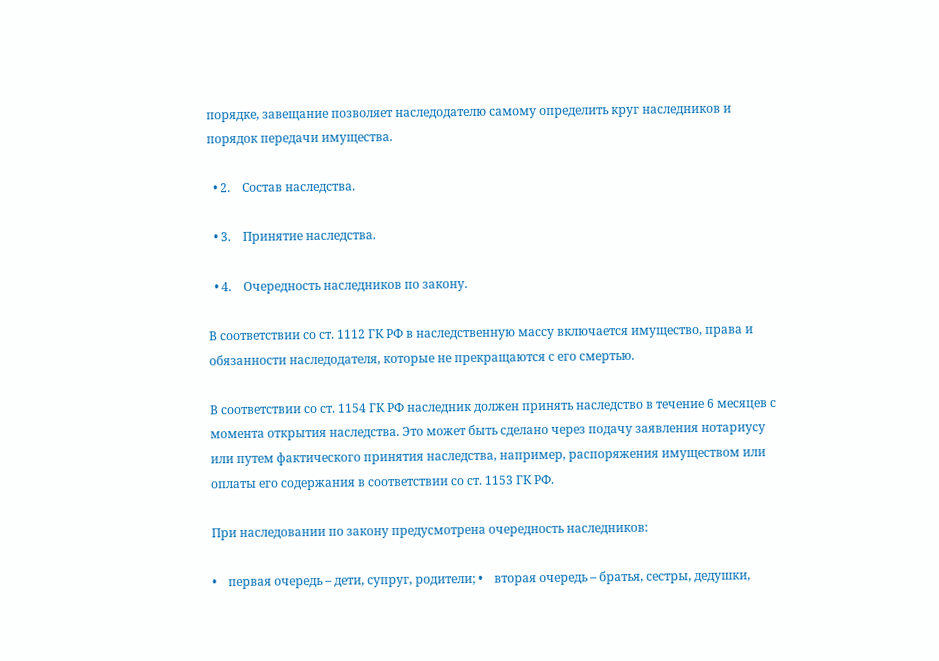порядке, завещание позволяет наследодателю самому определить круг наследников и порядок передачи имущества.

  • 2.    Состав наследства.

  • 3.    Принятие наследства.

  • 4.    Очередность наследников по закону.

В соответствии со ст. 1112 ГК РФ в наследственную массу включается имущество, права и обязанности наследодателя, которые не прекращаются с его смертью.

В соответствии со ст. 1154 ГК РФ наследник должен принять наследство в течение 6 месяцев с момента открытия наследства. Это может быть сделано через подачу заявления нотариусу или путем фактического принятия наследства, например, распоряжения имуществом или оплаты его содержания в соответствии со ст. 1153 ГК РФ.

При наследовании по закону предусмотрена очередность наследников:

•    первая очередь – дети, супруг, родители; •    вторая очередь – братья, сестры, дедушки,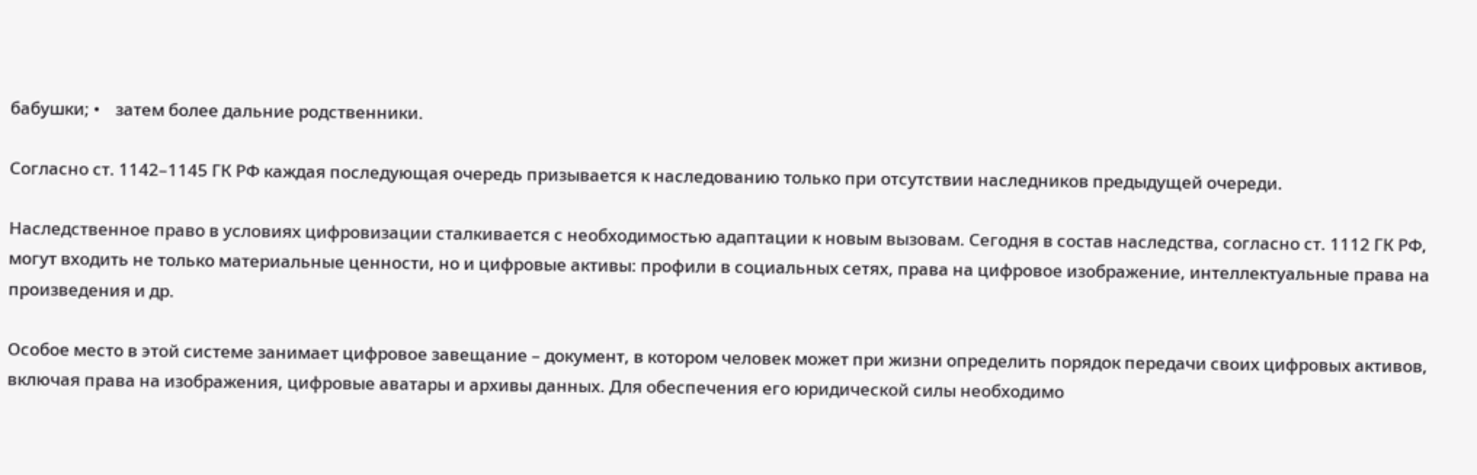бабушки; •    затем более дальние родственники.

Согласно ст. 1142–1145 ГК РФ каждая последующая очередь призывается к наследованию только при отсутствии наследников предыдущей очереди.

Наследственное право в условиях цифровизации сталкивается с необходимостью адаптации к новым вызовам. Сегодня в состав наследства, согласно ст. 1112 ГК РФ, могут входить не только материальные ценности, но и цифровые активы: профили в социальных сетях, права на цифровое изображение, интеллектуальные права на произведения и др.

Особое место в этой системе занимает цифровое завещание – документ, в котором человек может при жизни определить порядок передачи своих цифровых активов, включая права на изображения, цифровые аватары и архивы данных. Для обеспечения его юридической силы необходимо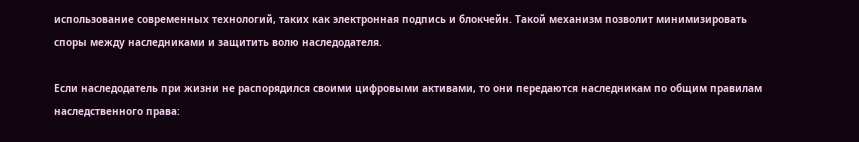использование современных технологий, таких как электронная подпись и блокчейн. Такой механизм позволит минимизировать споры между наследниками и защитить волю наследодателя.

Если наследодатель при жизни не распорядился своими цифровыми активами, то они передаются наследникам по общим правилам наследственного права: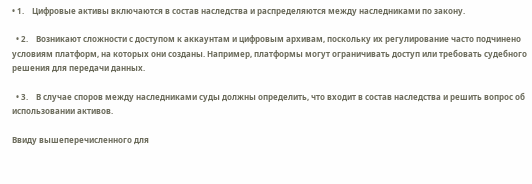• 1.    Цифровые активы включаются в состав наследства и распределяются между наследниками по закону.

  • 2.    Возникают сложности с доступом к аккаунтам и цифровым архивам, поскольку их регулирование часто подчинено условиям платформ, на которых они созданы. Например, платформы могут ограничивать доступ или требовать судебного решения для передачи данных.

  • 3.    В случае споров между наследниками суды должны определить, что входит в состав наследства и решить вопрос об использовании активов.

Ввиду вышеперечисленного для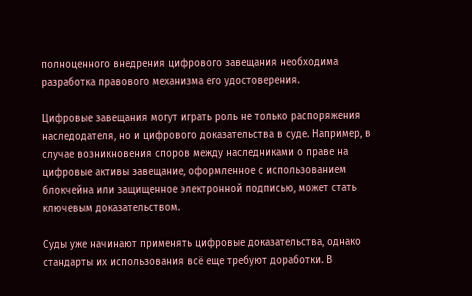полноценного внедрения цифрового завещания необходима разработка правового механизма его удостоверения.

Цифровые завещания могут играть роль не только распоряжения наследодателя, но и цифрового доказательства в суде. Например, в случае возникновения споров между наследниками о праве на цифровые активы завещание, оформленное с использованием блокчейна или защищенное электронной подписью, может стать ключевым доказательством.

Суды уже начинают применять цифровые доказательства, однако стандарты их использования всё еще требуют доработки. В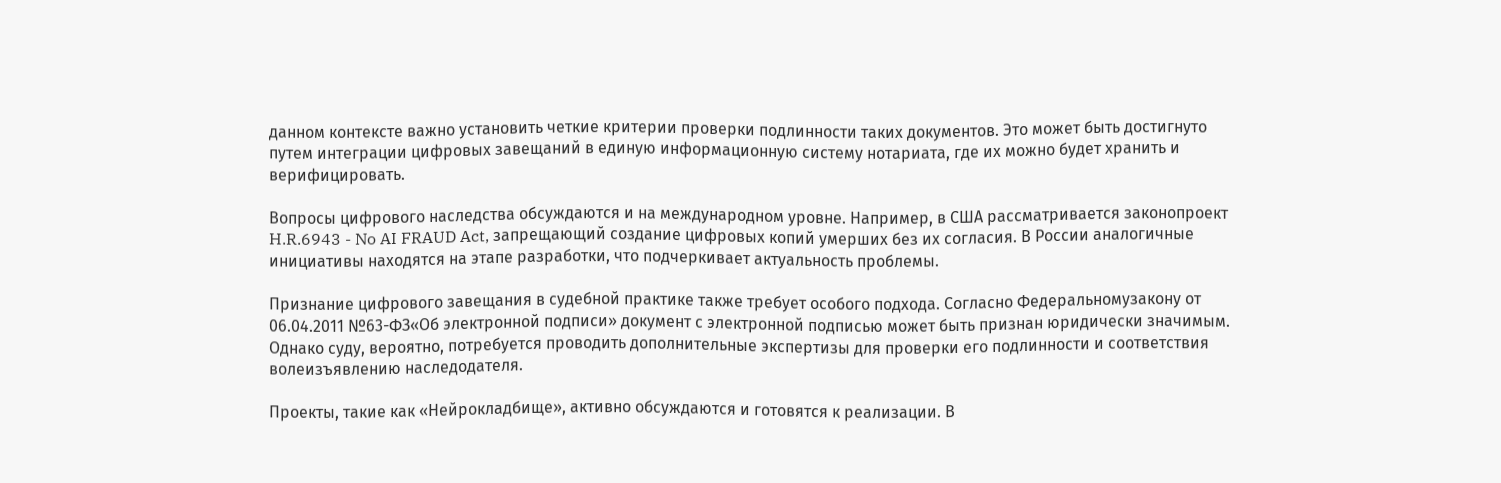данном контексте важно установить четкие критерии проверки подлинности таких документов. Это может быть достигнуто путем интеграции цифровых завещаний в единую информационную систему нотариата, где их можно будет хранить и верифицировать.

Вопросы цифрового наследства обсуждаются и на международном уровне. Например, в США рассматривается законопроект H.R.6943 - No AI FRAUD Act, запрещающий создание цифровых копий умерших без их согласия. В России аналогичные инициативы находятся на этапе разработки, что подчеркивает актуальность проблемы.

Признание цифрового завещания в судебной практике также требует особого подхода. Согласно Федеральномузакону от 06.04.2011 №63-ФЗ«Об электронной подписи» документ с электронной подписью может быть признан юридически значимым. Однако суду, вероятно, потребуется проводить дополнительные экспертизы для проверки его подлинности и соответствия волеизъявлению наследодателя.

Проекты, такие как «Нейрокладбище», активно обсуждаются и готовятся к реализации. В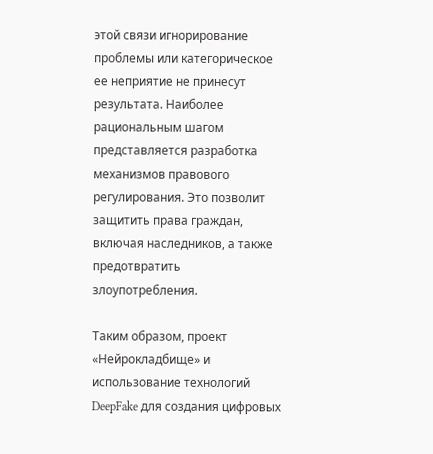этой связи игнорирование проблемы или категорическое ее неприятие не принесут результата. Наиболее рациональным шагом представляется разработка механизмов правового регулирования. Это позволит защитить права граждан, включая наследников, а также предотвратить злоупотребления.

Таким образом, проект «Нейрокладбище» и использование технологий DeepFake для создания цифровых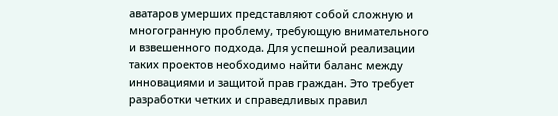аватаров умерших представляют собой сложную и многогранную проблему, требующую внимательного и взвешенного подхода. Для успешной реализации таких проектов необходимо найти баланс между инновациями и защитой прав граждан. Это требует разработки четких и справедливых правил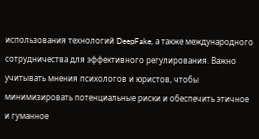использования технологий DeepFake, а также международного сотрудничества для эффективного регулирования. Важно учитывать мнения психологов и юристов, чтобы минимизировать потенциальные риски и обеспечить этичное и гуманное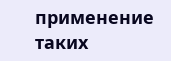применение таких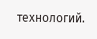технологий.